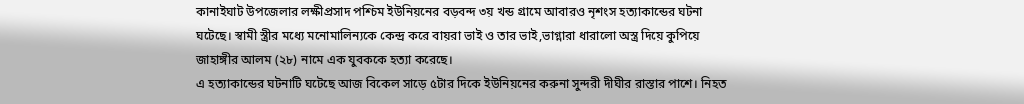কানাইঘাট উপজেলার লক্ষীপ্রসাদ পশ্চিম ইউনিয়নের বড়বন্দ ৩য় খন্ড গ্রামে আবারও নৃশংস হত্যাকান্ডের ঘটনা ঘটেছে। স্বামী স্ত্রীর মধ্যে মনোমালিন্যকে কেন্দ্র করে বায়রা ভাই ও তার ভাই,ভাগ্নারা ধারালো অস্ত্র দিয়ে কুপিয়ে জাহাঙ্গীর আলম (২৮) নামে এক যুবককে হত্যা করেছে।
এ হত্যাকান্ডের ঘটনাটি ঘটেছে আজ বিকেল সাড়ে ৫টার দিকে ইউনিয়নের করুনা সুন্দরী দীঘীর রাস্তার পাশে। নিহত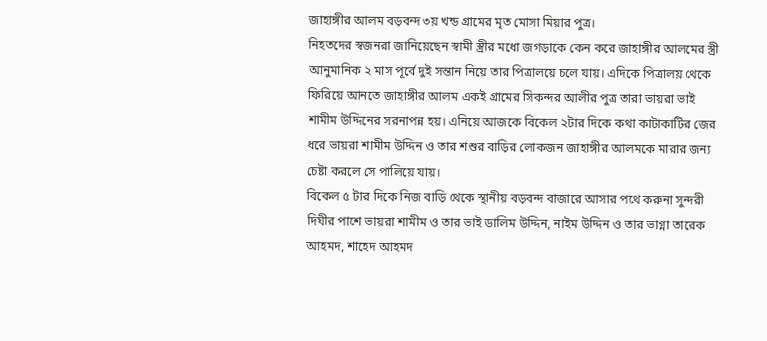জাহাঙ্গীর আলম বড়বন্দ ৩য় খন্ড গ্রামের মৃত মোসা মিয়ার পুত্র।
নিহতদের স্বজনরা জানিয়েছেন স্বামী স্ত্রীর মধো জগড়াকে কেন করে জাহাঙ্গীর আলমের স্ত্রী আনুমানিক ২ মাস পূর্বে দুই সন্তান নিয়ে তার পিত্রালয়ে চলে যায়। এদিকে পিত্রালয় থেকে ফিরিয়ে আনতে জাহাঙ্গীর আলম একই গ্রামের সিকন্দর আলীর পুত্র তারা ভায়রা ভাই শামীম উদ্দিনের সরনাপন্ন হয়। এনিয়ে আজকে বিকেল ২টার দিকে কথা কাটাকাটির জের ধরে ভায়রা শামীম উদ্দিন ও তার শশুর বাড়ির লোকজন জাহাঙ্গীর আলমকে মারার জন্য চেষ্টা করলে সে পালিয়ে যায়।
বিকেল ৫ টার দিকে নিজ বাড়ি থেকে স্থানীয় বড়বন্দ বাজারে আসার পথে করুনা সুন্দরী দিঘীর পাশে ভায়রা শামীম ও তার ভাই ডালিম উদ্দিন, নাইম উদ্দিন ও তার ভাগ্না তারেক আহমদ, শাহেদ আহমদ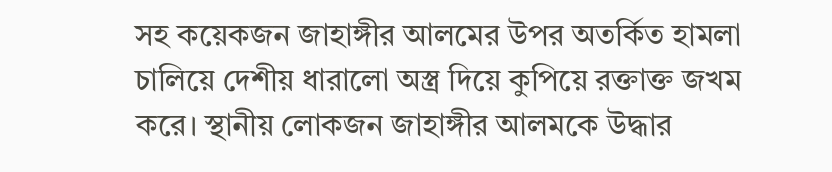সহ কয়েকজন জাহাঙ্গীর আলমের উপর অতর্কিত হামলা চালিয়ে দেশীয় ধারালো অস্ত্র দিয়ে কুপিয়ে রক্তাক্ত জখম করে। স্থানীয় লোকজন জাহাঙ্গীর আলমকে উদ্ধার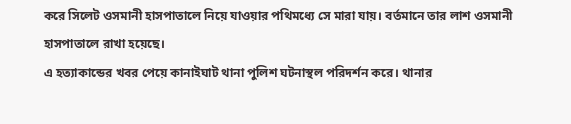করে সিলেট ওসমানী হাসপাতালে নিয়ে যাওয়ার পথিমধ্যে সে মারা যায়। বর্তমানে তার লাশ ওসমানী হাসপাতালে রাখা হয়েছে।
এ হত্যাকান্ডের খবর পেয়ে কানাইঘাট থানা পুলিশ ঘটনাস্থল পরিদর্শন করে। থানার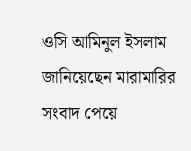ওসি আমিনুল ইসলাম জানিয়েছেন মারামারির সংবাদ পেয়ে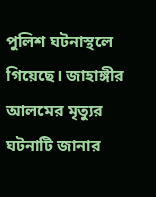পুলিশ ঘটনাস্থলে গিয়েছে। জাহাঙ্গীর আলমের মৃত্যুর ঘটনাটি জানার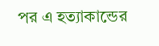পর এ হত্যাকান্ডের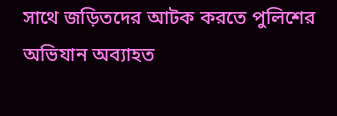সাথে জড়িতদের আটক করতে পুলিশের অভিযান অব্যাহত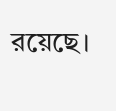রয়েছে।